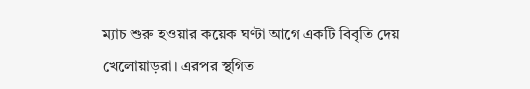ম্যাচ শুরু হওয়ার কয়েক ঘণ্টা আগে একটি বিবৃতি দেয় খেলোয়াড়রা। এরপর স্থগিত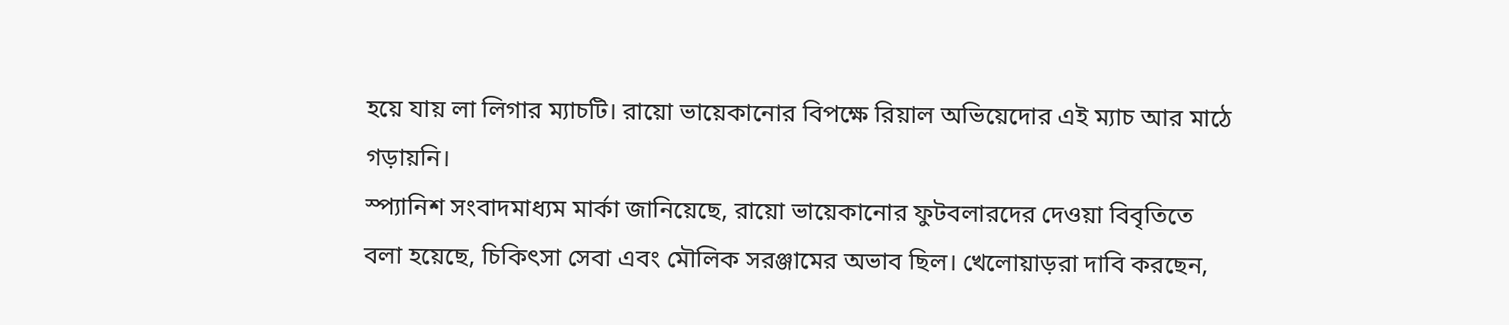হয়ে যায় লা লিগার ম্যাচটি। রায়ো ভায়েকানোর বিপক্ষে রিয়াল অভিয়েদোর এই ম্যাচ আর মাঠে গড়ায়নি।
স্প্যানিশ সংবাদমাধ্যম মার্কা জানিয়েছে, রায়ো ভায়েকানোর ফুটবলারদের দেওয়া বিবৃতিতে বলা হয়েছে, চিকিৎসা সেবা এবং মৌলিক সরঞ্জামের অভাব ছিল। খেলোয়াড়রা দাবি করছেন,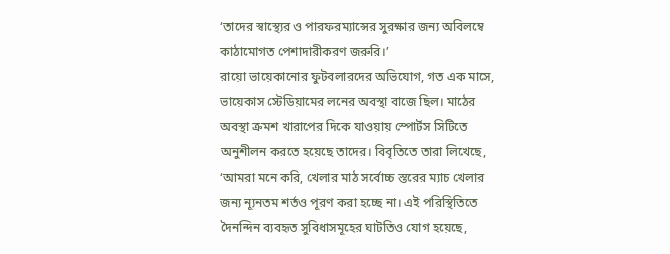‘তাদের স্বাস্থ্যের ও পারফরম্যান্সের সুরক্ষার জন্য অবিলম্বে কাঠামোগত পেশাদারীকরণ জরুরি।’
রায়ো ভায়েকানোর ফুটবলারদের অভিযোগ, গত এক মাসে, ভায়েকাস স্টেডিয়ামের লনের অবস্থা বাজে ছিল। মাঠের অবস্থা ক্রমশ খারাপের দিকে যাওয়ায় স্পোর্টস সিটিতে অনুশীলন করতে হয়েছে তাদের। বিবৃতিতে তারা লিখেছে,
‘আমরা মনে করি, খেলার মাঠ সর্বোচ্চ স্তরের ম্যাচ খেলার জন্য ন্যূনতম শর্তও পূরণ করা হচ্ছে না। এই পরিস্থিতিতে দৈনন্দিন ব্যবহৃত সুবিধাসমূহের ঘাটতিও যোগ হয়েছে,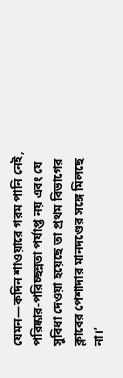যেমন—কদিন শাওয়ারে গরম পানি নেই, পরিষ্কার-পরিচ্ছন্নতা পর্যাপ্ত নয় এবং যে সুবিধা দেওয়া হয়েছে তা প্রথম বিভাগের ক্লাবের পেশাদার মানদণ্ডের সঙ্গে মিলছে না।’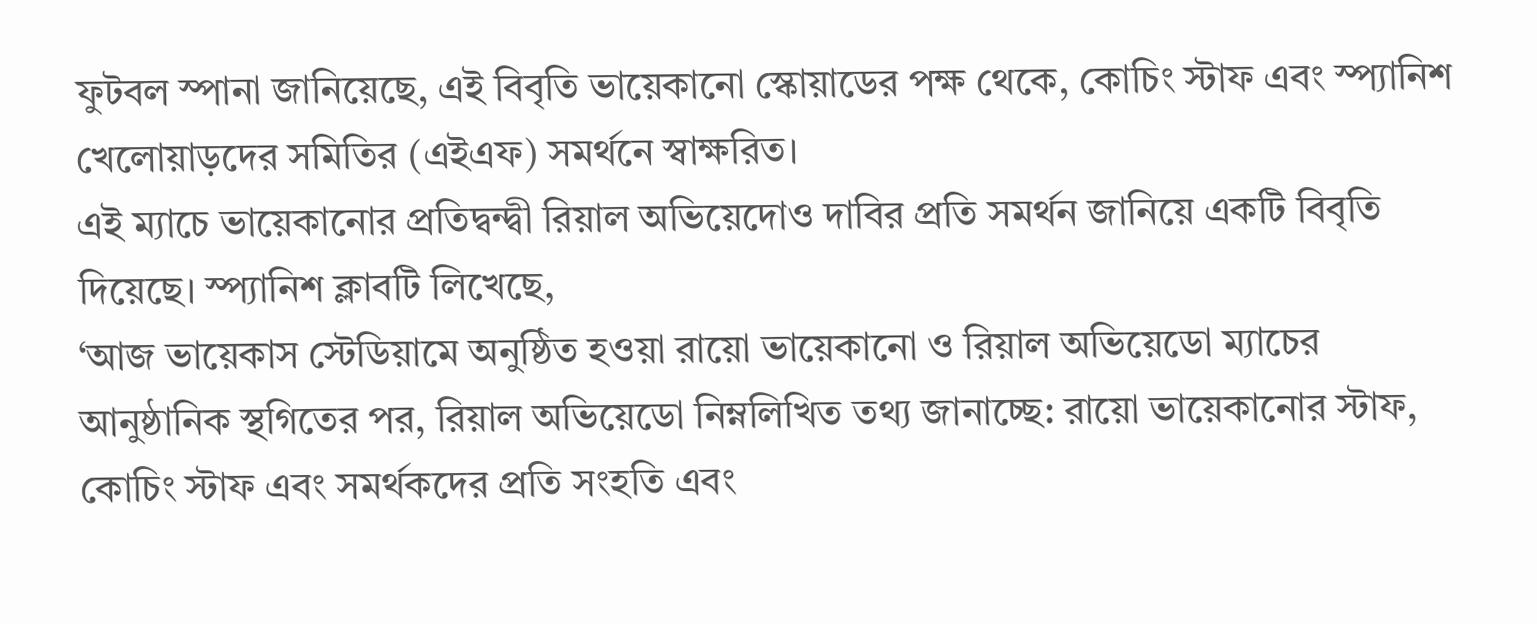ফুটবল স্পানা জানিয়েছে, এই বিবৃতি ভায়েকানো স্কোয়াডের পক্ষ থেকে, কোচিং স্টাফ এবং স্প্যানিশ খেলোয়াড়দের সমিতির (এইএফ) সমর্থনে স্বাক্ষরিত।
এই ম্যাচে ভায়েকানোর প্রতিদ্বন্দ্বী রিয়াল অভিয়েদোও দাবির প্রতি সমর্থন জানিয়ে একটি বিবৃতি দিয়েছে। স্প্যানিশ ক্লাবটি লিখেছে,
‘আজ ভায়েকাস স্টেডিয়ামে অনুষ্ঠিত হওয়া রায়ো ভায়েকানো ও রিয়াল অভিয়েডো ম্যাচের আনুষ্ঠানিক স্থগিতের পর, রিয়াল অভিয়েডো নিম্নলিখিত তথ্য জানাচ্ছে: রায়ো ভায়েকানোর স্টাফ, কোচিং স্টাফ এবং সমর্থকদের প্রতি সংহতি এবং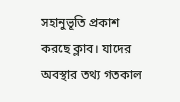সহানুভূতি প্রকাশ করছে ক্লাব। যাদের অবস্থার তথ্য গতকাল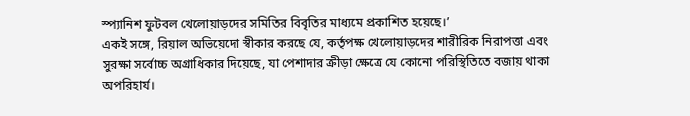স্প্যানিশ ফুটবল খেলোয়াড়দের সমিতির বিবৃতির মাধ্যমে প্রকাশিত হয়েছে।’
একই সঙ্গে, রিয়াল অভিয়েদো স্বীকার করছে যে, কর্তৃপক্ষ খেলোয়াড়দের শারীরিক নিরাপত্তা এবং সুরক্ষা সর্বোচ্চ অগ্রাধিকার দিয়েছে, যা পেশাদার ক্রীড়া ক্ষেত্রে যে কোনো পরিস্থিতিতে বজায় থাকা অপরিহার্য।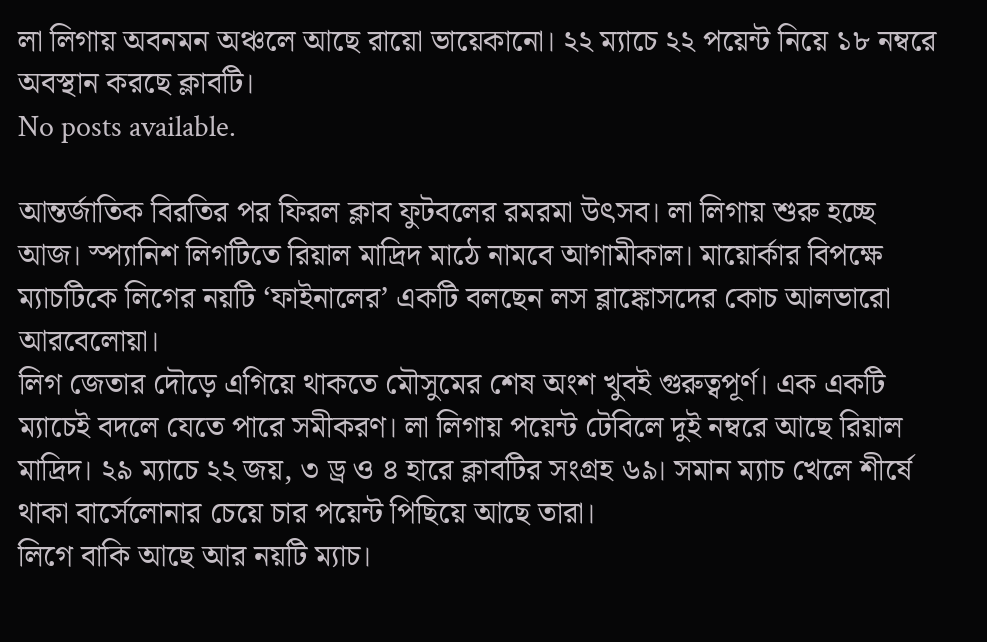লা লিগায় অবনমন অঞ্চলে আছে রায়ো ভায়েকানো। ২২ ম্যাচে ২২ পয়েন্ট নিয়ে ১৮ নম্বরে অবস্থান করছে ক্লাবটি।
No posts available.

আন্তর্জাতিক বিরতির পর ফিরল ক্লাব ফুটবলের রমরমা উৎসব। লা লিগায় শুরু হচ্ছে আজ। স্প্যানিশ লিগটিতে রিয়াল মাদ্রিদ মাঠে নামবে আগামীকাল। মায়োর্কার বিপক্ষে ম্যাচটিকে লিগের নয়টি ‘ফাইনালের’ একটি বলছেন লস ব্লাঙ্কোসদের কোচ আলভারো আরবেলোয়া।
লিগ জেতার দৌড়ে এগিয়ে থাকতে মৌসুমের শেষ অংশ খুবই গুরুত্বপূর্ণ। এক একটি ম্যাচেই বদলে যেতে পারে সমীকরণ। লা লিগায় পয়েন্ট টেবিলে দুই নম্বরে আছে রিয়াল মাদ্রিদ। ২৯ ম্যাচে ২২ জয়, ৩ ড্র ও ৪ হারে ক্লাবটির সংগ্রহ ৬৯। সমান ম্যাচ খেলে শীর্ষে থাকা বার্সেলোনার চেয়ে চার পয়েন্ট পিছিয়ে আছে তারা।
লিগে বাকি আছে আর নয়টি ম্যাচ।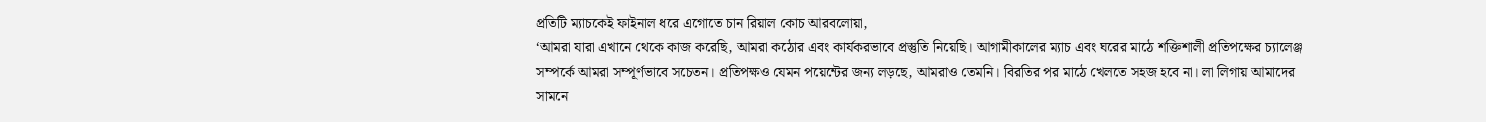প্রতিটি ম্যাচকেই ফাইনাল ধরে এগোতে চান রিয়াল কোচ আরবলোয়া,
‘আমরা যারা এখানে থেকে কাজ করেছি, আমরা কঠোর এবং কার্যকরভাবে প্রস্তুতি নিয়েছি। আগামীকালের ম্যাচ এবং ঘরের মাঠে শক্তিশালী প্রতিপক্ষের চ্যালেঞ্জ সম্পর্কে আমরা সম্পূর্ণভাবে সচেতন। প্রতিপক্ষও যেমন পয়েন্টের জন্য লড়ছে, আমরাও তেমনি। বিরতির পর মাঠে খেলতে সহজ হবে না। লা লিগায় আমাদের সামনে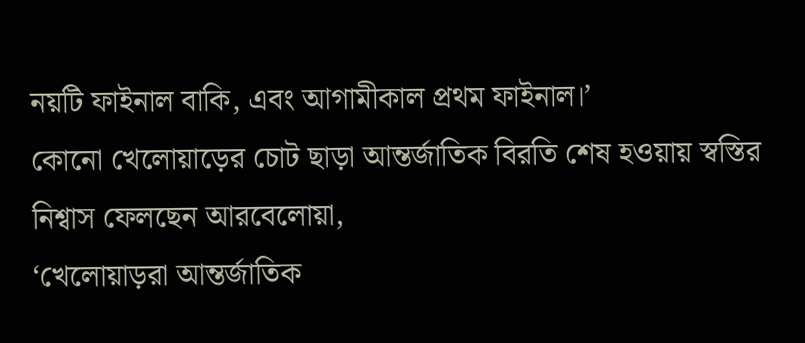নয়টি ফাইনাল বাকি, এবং আগামীকাল প্রথম ফাইনাল।’
কোনো খেলোয়াড়ের চোট ছাড়া আন্তর্জাতিক বিরতি শেষ হওয়ায় স্বস্তির নিশ্বাস ফেলছেন আরবেলোয়া,
‘খেলোয়াড়রা আন্তর্জাতিক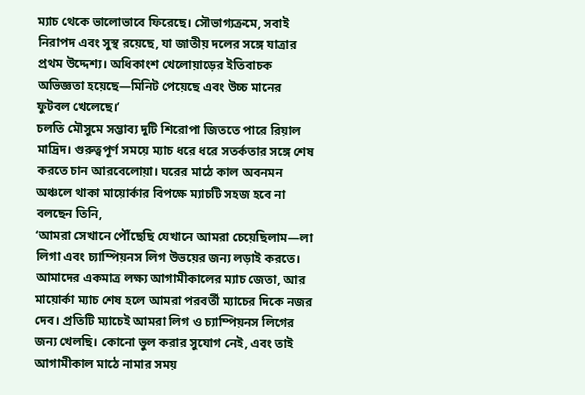ম্যাচ থেকে ভালোভাবে ফিরেছে। সৌভাগ্যক্রমে, সবাই নিরাপদ এবং সুস্থ রয়েছে, যা জাতীয় দলের সঙ্গে যাত্রার প্রথম উদ্দেশ্য। অধিকাংশ খেলোয়াড়ের ইতিবাচক অভিজ্ঞতা হয়েছে—মিনিট পেয়েছে এবং উচ্চ মানের ফুটবল খেলেছে।’
চলতি মৌসুমে সম্ভাব্য দুটি শিরোপা জিততে পারে রিয়াল মাদ্রিদ। গুরুত্বপূর্ণ সময়ে ম্যাচ ধরে ধরে সতর্কতার সঙ্গে শেষ করতে চান আরবেলোয়া। ঘরের মাঠে কাল অবনমন অঞ্চলে থাকা মায়োর্কার বিপক্ষে ম্যাচটি সহজ হবে না বলছেন তিনি,
‘আমরা সেখানে পৌঁছেছি যেখানে আমরা চেয়েছিলাম—লা লিগা এবং চ্যাম্পিয়নস লিগ উভয়ের জন্য লড়াই করতে। আমাদের একমাত্র লক্ষ্য আগামীকালের ম্যাচ জেতা, আর মায়োর্কা ম্যাচ শেষ হলে আমরা পরবর্তী ম্যাচের দিকে নজর দেব। প্রতিটি ম্যাচেই আমরা লিগ ও চ্যাম্পিয়নস লিগের জন্য খেলছি। কোনো ভুল করার সুযোগ নেই, এবং তাই আগামীকাল মাঠে নামার সময়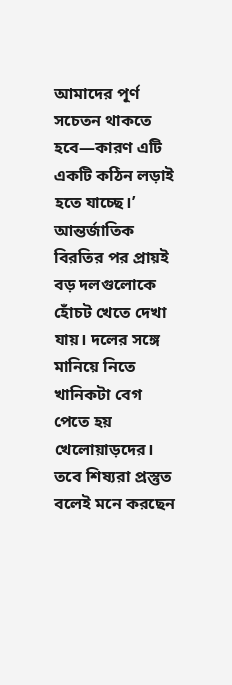আমাদের পূর্ণ সচেতন থাকতে হবে—কারণ এটি একটি কঠিন লড়াই হতে যাচ্ছে।’
আন্তর্জাতিক বিরতির পর প্রায়ই বড় দলগুলোকে হোঁচট খেতে দেখা যায়। দলের সঙ্গে মানিয়ে নিতে খানিকটা বেগ পেতে হয় খেলোয়াড়দের। তবে শিষ্যরা প্রস্তুত বলেই মনে করছেন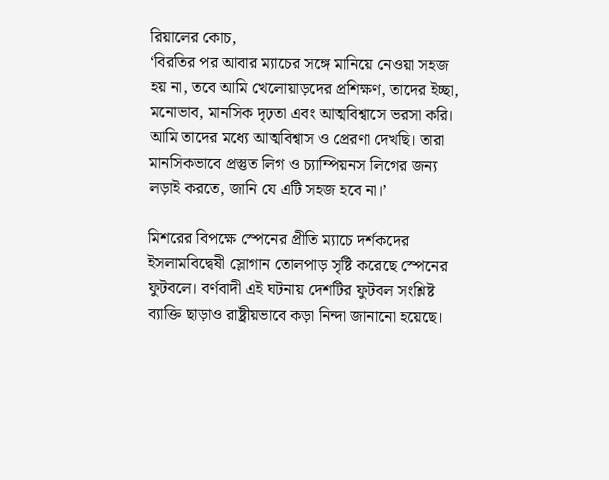রিয়ালের কোচ,
‘বিরতির পর আবার ম্যাচের সঙ্গে মানিয়ে নেওয়া সহজ হয় না, তবে আমি খেলোয়াড়দের প্রশিক্ষণ, তাদের ইচ্ছা, মনোভাব, মানসিক দৃঢ়তা এবং আত্মবিশ্বাসে ভরসা করি। আমি তাদের মধ্যে আত্মবিশ্বাস ও প্রেরণা দেখছি। তারা মানসিকভাবে প্রস্তুত লিগ ও চ্যাম্পিয়নস লিগের জন্য লড়াই করতে, জানি যে এটি সহজ হবে না।’

মিশরের বিপক্ষে স্পেনের প্রীতি ম্যাচে দর্শকদের ইসলামবিদ্বেষী স্লোগান তোলপাড় সৃষ্টি করেছে স্পেনের ফুটবলে। বর্ণবাদী এই ঘটনায় দেশটির ফুটবল সংশ্লিষ্ট ব্যাক্তি ছাড়াও রাষ্ট্রীয়ভাবে কড়া নিন্দা জানানো হয়েছে।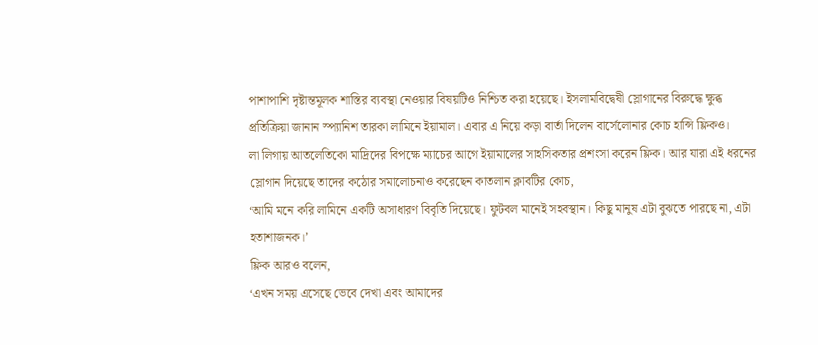পাশাপাশি দৃষ্টান্তমূলক শাস্তির ব্যবস্থা নেওয়ার বিষয়টিও নিশ্চিত করা হয়েছে। ইসলামবিদ্বেষী স্লোগানের বিরুদ্ধে ক্ষুব্ধ প্রতিক্রিয়া জানান স্প্যানিশ তারকা লামিনে ইয়ামাল। এবার এ নিয়ে কড়া বার্তা দিলেন বার্সেলোনার কোচ হান্সি ফ্লিকও।
লা লিগায় আতলেতিকো মাদ্রিদের বিপক্ষে ম্যাচের আগে ইয়ামালের সাহসিকতার প্রশংসা করেন ফ্লিক। আর যারা এই ধরনের স্লোগান দিয়েছে তাদের কঠোর সমালোচনাও করেছেন কাতলান ক্লাবটির কোচ,
‘আমি মনে করি লামিনে একটি অসাধারণ বিবৃতি দিয়েছে। ফুটবল মানেই সহবস্থান। কিছু মানুষ এটা বুঝতে পারছে না, এটা হতাশাজনক।’
ফ্লিক আরও বলেন,
‘এখন সময় এসেছে ভেবে দেখা এবং আমাদের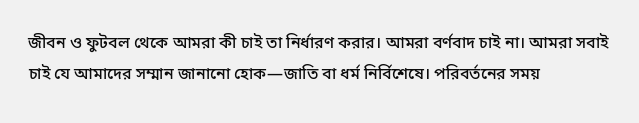জীবন ও ফুটবল থেকে আমরা কী চাই তা নির্ধারণ করার। আমরা বর্ণবাদ চাই না। আমরা সবাই চাই যে আমাদের সম্মান জানানো হোক—জাতি বা ধর্ম নির্বিশেষে। পরিবর্তনের সময়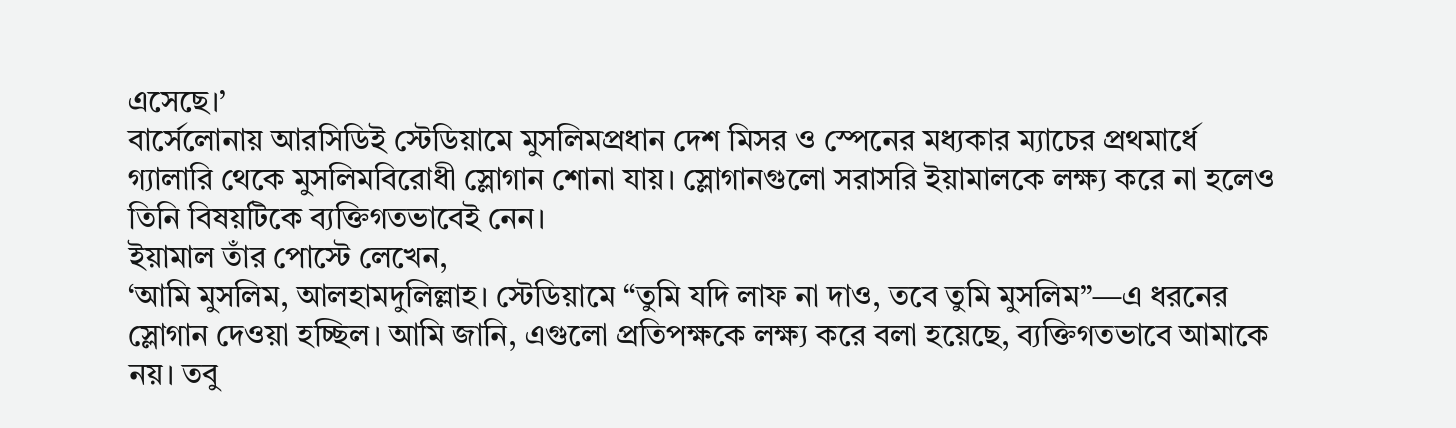এসেছে।’
বার্সেলোনায় আরসিডিই স্টেডিয়ামে মুসলিমপ্রধান দেশ মিসর ও স্পেনের মধ্যকার ম্যাচের প্রথমার্ধে গ্যালারি থেকে মুসলিমবিরোধী স্লোগান শোনা যায়। স্লোগানগুলো সরাসরি ইয়ামালকে লক্ষ্য করে না হলেও তিনি বিষয়টিকে ব্যক্তিগতভাবেই নেন।
ইয়ামাল তাঁর পোস্টে লেখেন,
‘আমি মুসলিম, আলহামদুলিল্লাহ। স্টেডিয়ামে “তুমি যদি লাফ না দাও, তবে তুমি মুসলিম”—এ ধরনের স্লোগান দেওয়া হচ্ছিল। আমি জানি, এগুলো প্রতিপক্ষকে লক্ষ্য করে বলা হয়েছে, ব্যক্তিগতভাবে আমাকে নয়। তবু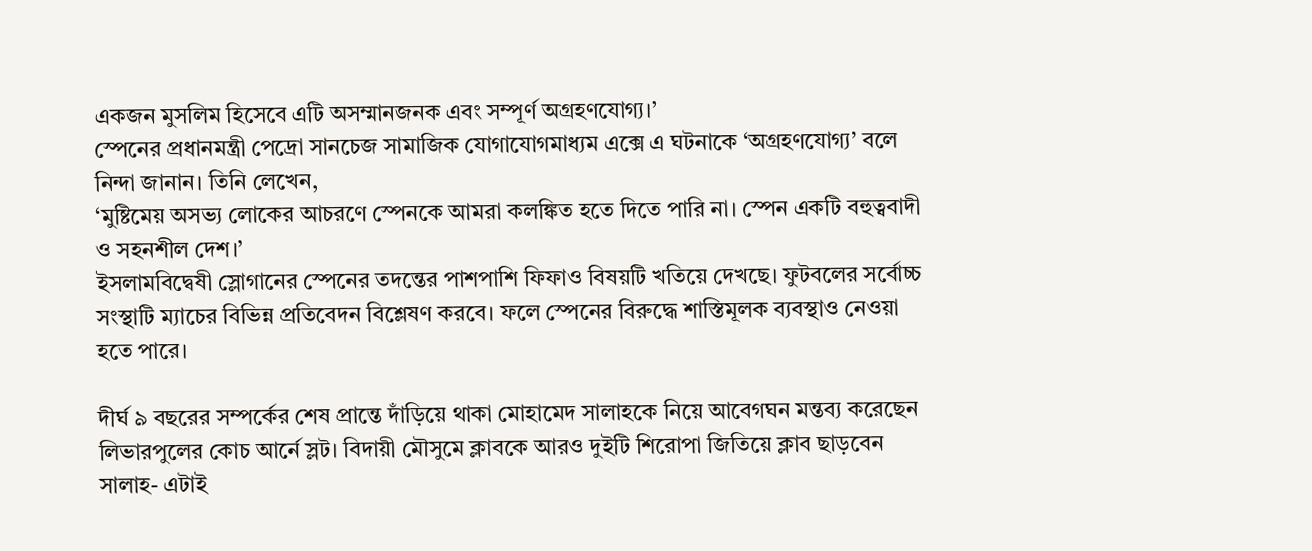একজন মুসলিম হিসেবে এটি অসম্মানজনক এবং সম্পূর্ণ অগ্রহণযোগ্য।’
স্পেনের প্রধানমন্ত্রী পেদ্রো সানচেজ সামাজিক যোগাযোগমাধ্যম এক্সে এ ঘটনাকে ‘অগ্রহণযোগ্য’ বলে নিন্দা জানান। তিনি লেখেন,
‘মুষ্টিমেয় অসভ্য লোকের আচরণে স্পেনকে আমরা কলঙ্কিত হতে দিতে পারি না। স্পেন একটি বহুত্ববাদী ও সহনশীল দেশ।’
ইসলামবিদ্বেষী স্লোগানের স্পেনের তদন্তের পাশপাশি ফিফাও বিষয়টি খতিয়ে দেখছে। ফুটবলের সর্বোচ্চ সংস্থাটি ম্যাচের বিভিন্ন প্রতিবেদন বিশ্লেষণ করবে। ফলে স্পেনের বিরুদ্ধে শাস্তিমূলক ব্যবস্থাও নেওয়া হতে পারে।

দীর্ঘ ৯ বছরের সম্পর্কের শেষ প্রান্তে দাঁড়িয়ে থাকা মোহামেদ সালাহকে নিয়ে আবেগঘন মন্তব্য করেছেন লিভারপুলের কোচ আর্নে স্লট। বিদায়ী মৌসুমে ক্লাবকে আরও দুইটি শিরোপা জিতিয়ে ক্লাব ছাড়বেন সালাহ- এটাই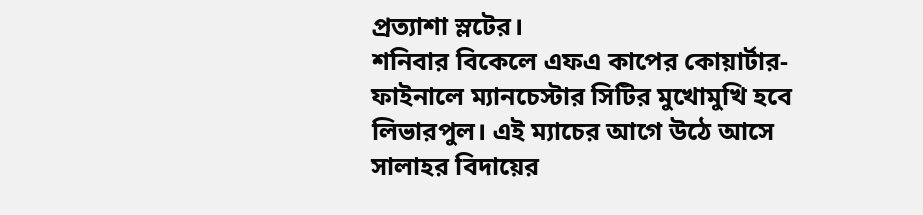প্রত্যাশা স্লটের।
শনিবার বিকেলে এফএ কাপের কোয়ার্টার-ফাইনালে ম্যানচেস্টার সিটির মুখোমুখি হবে লিভারপুল। এই ম্যাচের আগে উঠে আসে সালাহর বিদায়ের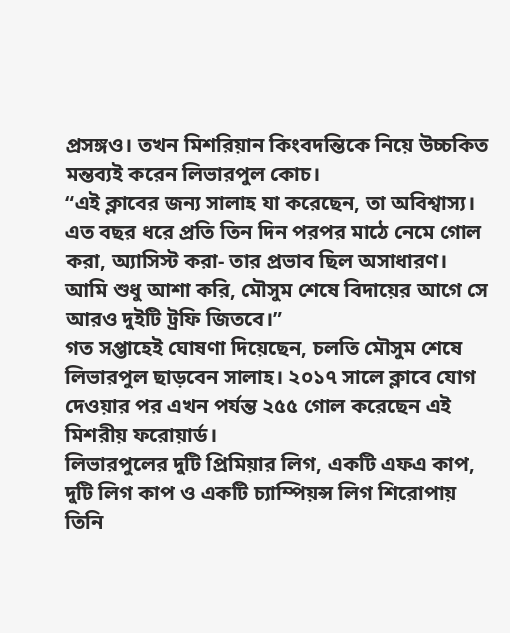প্রসঙ্গও। তখন মিশরিয়ান কিংবদন্তিকে নিয়ে উচ্চকিত মন্তব্যই করেন লিভারপুল কোচ।
“এই ক্লাবের জন্য সালাহ যা করেছেন, তা অবিশ্বাস্য। এত বছর ধরে প্রতি তিন দিন পরপর মাঠে নেমে গোল করা, অ্যাসিস্ট করা- তার প্রভাব ছিল অসাধারণ। আমি শুধু আশা করি, মৌসুম শেষে বিদায়ের আগে সে আরও দুইটি ট্রফি জিতবে।”
গত সপ্তাহেই ঘোষণা দিয়েছেন, চলতি মৌসুম শেষে লিভারপুল ছাড়বেন সালাহ। ২০১৭ সালে ক্লাবে যোগ দেওয়ার পর এখন পর্যন্ত ২৫৫ গোল করেছেন এই মিশরীয় ফরোয়ার্ড।
লিভারপুলের দুটি প্রিমিয়ার লিগ, একটি এফএ কাপ, দুটি লিগ কাপ ও একটি চ্যাম্পিয়ন্স লিগ শিরোপায় তিনি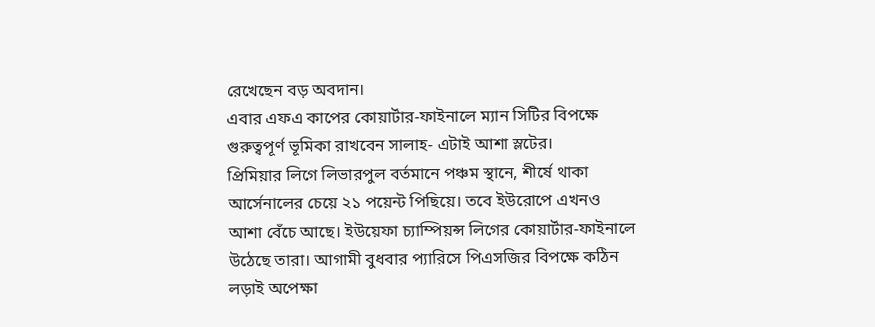রেখেছেন বড় অবদান।
এবার এফএ কাপের কোয়ার্টার-ফাইনালে ম্যান সিটির বিপক্ষে গুরুত্বপূর্ণ ভূমিকা রাখবেন সালাহ- এটাই আশা স্লটের।
প্রিমিয়ার লিগে লিভারপুল বর্তমানে পঞ্চম স্থানে, শীর্ষে থাকা আর্সেনালের চেয়ে ২১ পয়েন্ট পিছিয়ে। তবে ইউরোপে এখনও আশা বেঁচে আছে। ইউয়েফা চ্যাম্পিয়ন্স লিগের কোয়ার্টার-ফাইনালে উঠেছে তারা। আগামী বুধবার প্যারিসে পিএসজির বিপক্ষে কঠিন লড়াই অপেক্ষা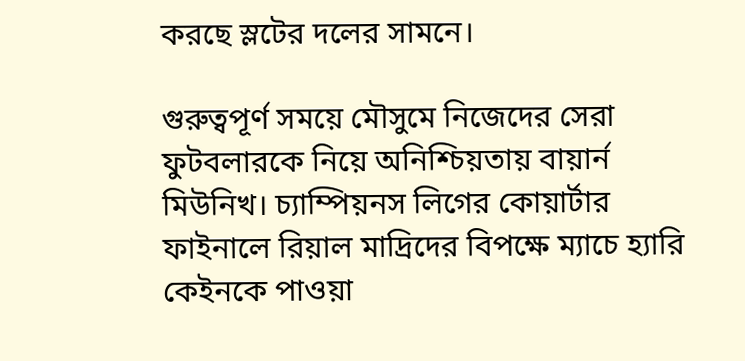করছে স্লটের দলের সামনে।

গুরুত্বপূর্ণ সময়ে মৌসুমে নিজেদের সেরা ফুটবলারকে নিয়ে অনিশ্চিয়তায় বায়ার্ন মিউনিখ। চ্যাম্পিয়নস লিগের কোয়ার্টার ফাইনালে রিয়াল মাদ্রিদের বিপক্ষে ম্যাচে হ্যারি কেইনকে পাওয়া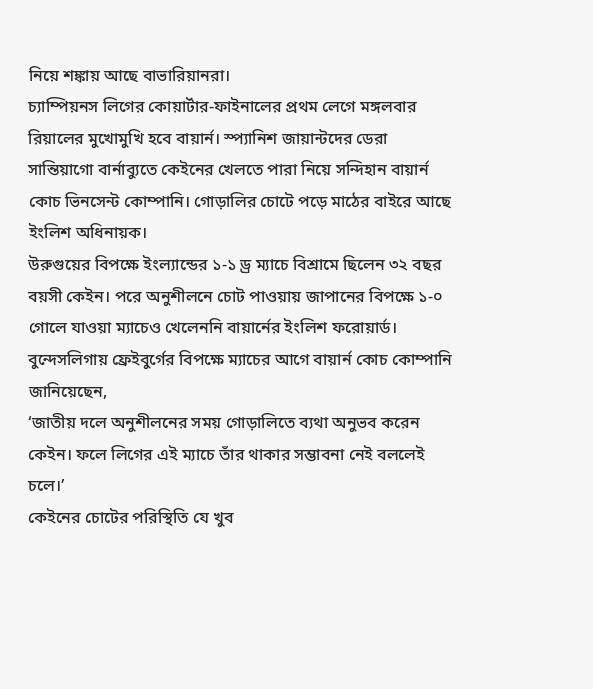নিয়ে শঙ্কায় আছে বাভারিয়ানরা।
চ্যাম্পিয়নস লিগের কোয়ার্টার-ফাইনালের প্রথম লেগে মঙ্গলবার রিয়ালের মুখোমুখি হবে বায়ার্ন। স্প্যানিশ জায়ান্টদের ডেরা সান্তিয়াগো বার্নাব্যুতে কেইনের খেলতে পারা নিয়ে সন্দিহান বায়ার্ন কোচ ভিনসেন্ট কোম্পানি। গোড়ালির চোটে পড়ে মাঠের বাইরে আছে ইংলিশ অধিনায়ক।
উরুগুয়ের বিপক্ষে ইংল্যান্ডের ১-১ ড্র ম্যাচে বিশ্রামে ছিলেন ৩২ বছর বয়সী কেইন। পরে অনুশীলনে চোট পাওয়ায় জাপানের বিপক্ষে ১-০ গোলে যাওয়া ম্যাচেও খেলেননি বায়ার্নের ইংলিশ ফরোয়ার্ড।
বুন্দেসলিগায় ফ্রেইবুর্গের বিপক্ষে ম্যাচের আগে বায়ার্ন কোচ কোম্পানি জানিয়েছেন,
‘জাতীয় দলে অনুশীলনের সময় গোড়ালিতে ব্যথা অনুভব করেন কেইন। ফলে লিগের এই ম্যাচে তাঁর থাকার সম্ভাবনা নেই বললেই চলে।’
কেইনের চোটের পরিস্থিতি যে খুব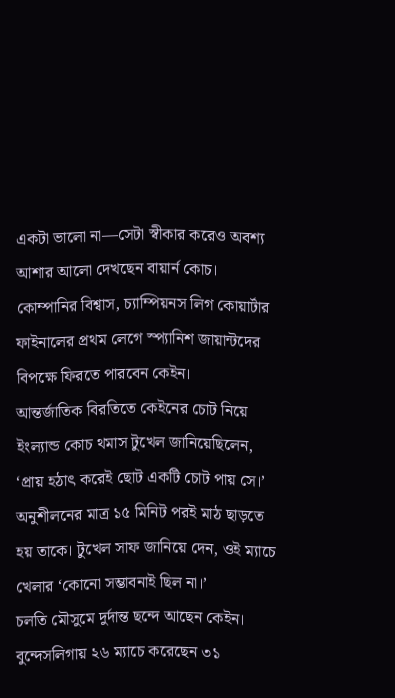একটা ভালো না—সেটা স্বীকার করেও অবশ্য আশার আলো দেখছেন বায়ার্ন কোচ। কোম্পানির বিশ্বাস, চ্যাম্পিয়নস লিগ কোয়ার্টার ফাইনালের প্রথম লেগে স্প্যানিশ জায়ান্টদের বিপক্ষে ফিরতে পারবেন কেইন।
আন্তর্জাতিক বিরতিতে কেইনের চোট নিয়ে ইংল্যান্ড কোচ থমাস টুখেল জানিয়েছিলেন, ‘প্রায় হঠাৎ করেই ছোট একটি চোট পায় সে।’ অনুশীলনের মাত্র ১৫ মিনিট পরই মাঠ ছাড়তে হয় তাকে। টুখেল সাফ জানিয়ে দেন, ওই ম্যাচে খেলার ‘কোনো সম্ভাবনাই ছিল না।’
চলতি মৌসুমে দুর্দান্ত ছন্দে আছেন কেইন। বুন্দেসলিগায় ২৬ ম্যাচে করেছেন ৩১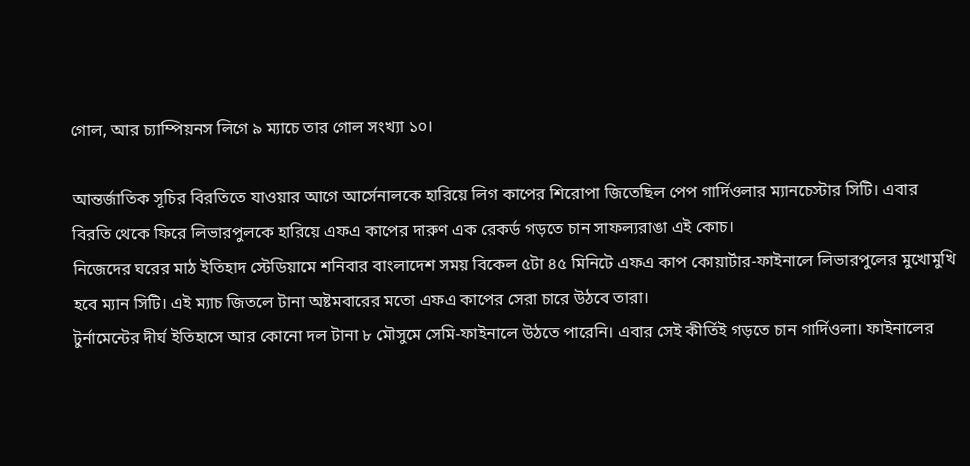গোল, আর চ্যাম্পিয়নস লিগে ৯ ম্যাচে তার গোল সংখ্যা ১০।

আন্তর্জাতিক সূচির বিরতিতে যাওয়ার আগে আর্সেনালকে হারিয়ে লিগ কাপের শিরোপা জিতেছিল পেপ গার্দিওলার ম্যানচেস্টার সিটি। এবার বিরতি থেকে ফিরে লিভারপুলকে হারিয়ে এফএ কাপের দারুণ এক রেকর্ড গড়তে চান সাফল্যরাঙা এই কোচ।
নিজেদের ঘরের মাঠ ইতিহাদ স্টেডিয়ামে শনিবার বাংলাদেশ সময় বিকেল ৫টা ৪৫ মিনিটে এফএ কাপ কোয়ার্টার-ফাইনালে লিভারপুলের মুখোমুখি হবে ম্যান সিটি। এই ম্যাচ জিতলে টানা অষ্টমবারের মতো এফএ কাপের সেরা চারে উঠবে তারা।
টুর্নামেন্টের দীর্ঘ ইতিহাসে আর কোনো দল টানা ৮ মৌসুমে সেমি-ফাইনালে উঠতে পারেনি। এবার সেই কীর্তিই গড়তে চান গার্দিওলা। ফাইনালের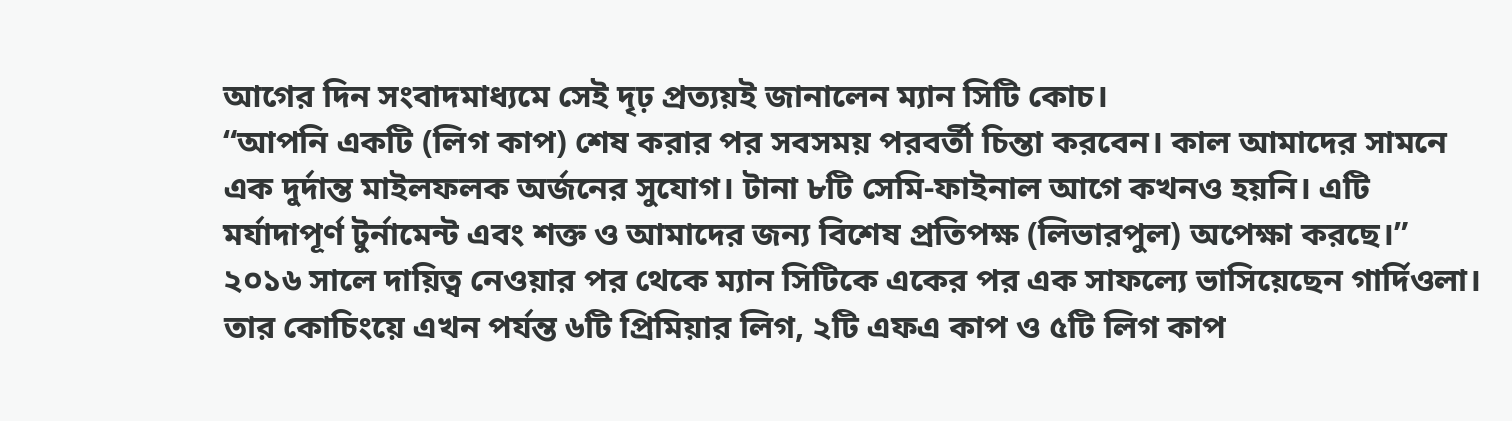আগের দিন সংবাদমাধ্যমে সেই দৃঢ় প্রত্যয়ই জানালেন ম্যান সিটি কোচ।
“আপনি একটি (লিগ কাপ) শেষ করার পর সবসময় পরবর্তী চিন্তা করবেন। কাল আমাদের সামনে এক দুর্দান্ত মাইলফলক অর্জনের সুযোগ। টানা ৮টি সেমি-ফাইনাল আগে কখনও হয়নি। এটি মর্যাদাপূর্ণ টুর্নামেন্ট এবং শক্ত ও আমাদের জন্য বিশেষ প্রতিপক্ষ (লিভারপুল) অপেক্ষা করছে।”
২০১৬ সালে দায়িত্ব নেওয়ার পর থেকে ম্যান সিটিকে একের পর এক সাফল্যে ভাসিয়েছেন গার্দিওলা। তার কোচিংয়ে এখন পর্যন্ত ৬টি প্রিমিয়ার লিগ, ২টি এফএ কাপ ও ৫টি লিগ কাপ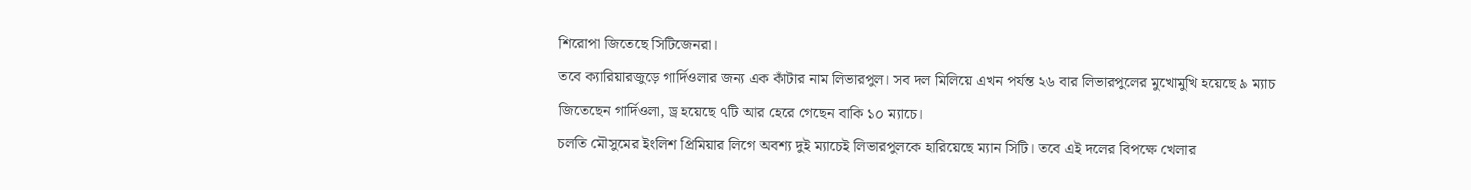শিরোপা জিতেছে সিটিজেনরা।
তবে ক্যারিয়ারজুড়ে গার্দিওলার জন্য এক কাঁটার নাম লিভারপুল। সব দল মিলিয়ে এখন পর্যন্ত ২৬ বার লিভারপুলের মুখোমুখি হয়েছে ৯ ম্যাচ জিতেছেন গার্দিওলা, ড্র হয়েছে ৭টি আর হেরে গেছেন বাকি ১০ ম্যাচে।
চলতি মৌসুমের ইংলিশ প্রিমিয়ার লিগে অবশ্য দুই ম্যাচেই লিভারপুলকে হারিয়েছে ম্যান সিটি। তবে এই দলের বিপক্ষে খেলার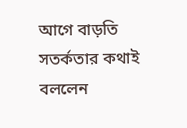আগে বাড়তি সতর্কতার কথাই বললেন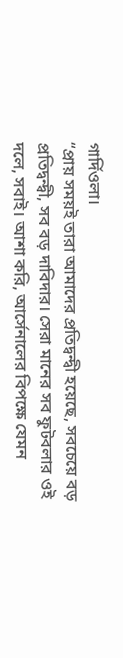গার্দিওলা।
“প্রায় সময়ই তারা আমাদের প্রতিদ্বন্দ্বী হয়েছে, সবচেয়ে বড় প্রতিদ্বন্দ্বী, সব বড় দাবিদার। সেরা মানের সব ফুটবলার ওই দলে, সবাই। আশা করি, আর্সেনালের বিপক্ষে যেমন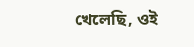খেলেছি, ওই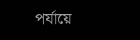পর্যায়ে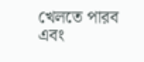খেলতে পারব এবং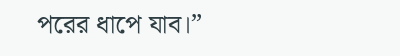পরের ধাপে যাব।”